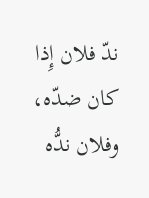ندّ فلان إِذا كان ضدّه، وفلان ندُّه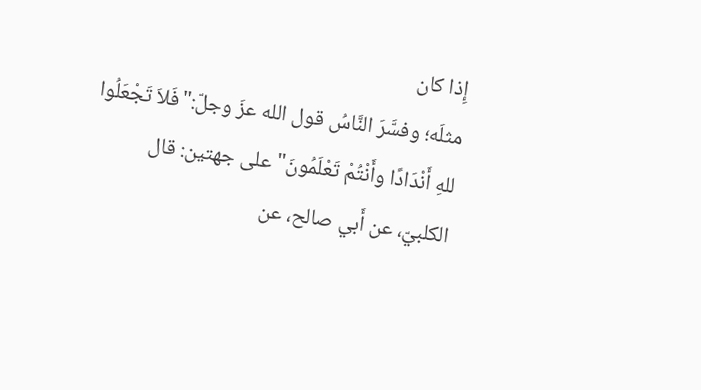إِذا كان
مثلَه؛ وفسَّرَ النَّاسُ قول الله عزَ وجلّ:"فَلاَ تَجْعَلُوا للهِ أَنْدَادًا وأَنْتُمْ تَعْلَمُونَ"على جهتين: قال
الكلبيّ، عن أَبي صالح، عن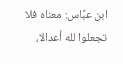ابن عبَّاس: معناه فلا تجعلوا لله أعدالا،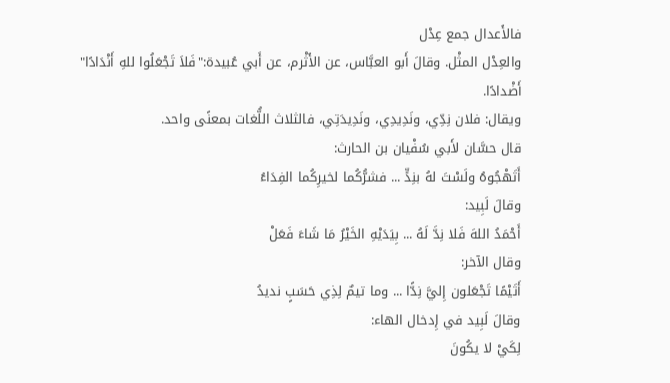فالأَعدال جمع عِدْل
والعِدْل المثْل. وقالَ أَبو العبَّاس، عن الأَثْرم، عن أَبي عُبيدة:"فَلاَ تَجْعَلُوا للهِ أَنْدَادًا"
أَضْدادًا.
ويقال: فلان نِدِّي، ونَدِيدِي، ونَدِيدَتِي، فالثلاث اللُّغات بمعنًى واحد.
قال حسَّان لأَبي سُفْيان بن الحارث:
أَتَهْجُوهُ ولَسْتَ لهُ بنِدٍّ ... فشرُّكُما لخيرِكُما الفِدَاءُ
وقالَ لَبِيد:
أَحْمَدُ اللهَ فَلا نِدَّ لَهُ ... بِيَدَيْهِ الخَيْرُ مَا شَاءَ فَعَلْ
وقال الآخر:
أَتَيْمًا تَجْعَلون إِليَّ نِدًّا ... وما تيمٌ لِذِي حَسَبٍ نديدُ
وقالَ لَبِيد في إِدخال الهاء:
لِكَيْ لا يكُونَ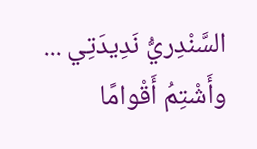السَّنْدِريُّ نَدِيدَتِي ... وأَشْتِمُ أَقْوامًا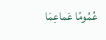عُمُومًا عَماعِمَا